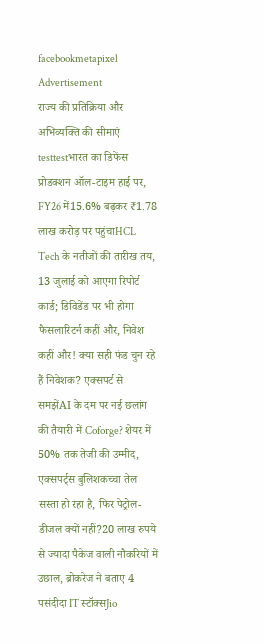facebookmetapixel
Advertisement
राज्य की प्रतिक्रिया और अभिव्यक्ति की सीमाएं testtestभारत का डिफेंस प्रोडक्शन ऑल-टाइम हाई पर, FY26 में15.6% बढ़कर ₹1.78 लाख करोड़ पर पहुंचाHCL Tech के नतीजों की तारीख तय, 13 जुलाई को आएगा रिपोर्ट कार्ड; डिविडेंड पर भी होगा फैसलारिटर्न कहीं और, निवेश कहीं और! क्या सही फंड चुन रहे हैं निवेशक? एक्सपर्ट से समझेंAI के दम पर नई छलांग की तैयारी में Coforge? शेयर में 50% तक तेजी की उम्मीद, एक्सपर्ट्स बुलिशकच्चा तेल सस्ता हो रहा है, फिर पेट्रोल-डीजल क्यों नहीं?20 लाख रुपये से ज्यादा पैकेज वाली नौकरियों में उछाल, ब्रोकरेज ने बताए 4 पसंदीदा IT स्टॉक्सJio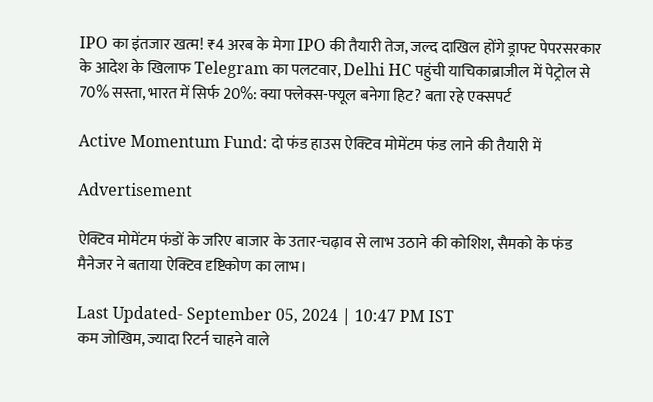IPO का इंतजार खत्म! ₹4 अरब के मेगा IPO की तैयारी तेज, जल्द दाखिल होंगे ड्राफ्ट पेपरसरकार के आदेश के खिलाफ Telegram का पलटवार, Delhi HC पहुंची याचिकाब्राजील में पेट्रोल से 70% सस्ता, भारत में सिर्फ 20%: क्या फ्लेक्स-फ्यूल बनेगा हिट? बता रहे एक्सपर्ट

Active Momentum Fund: दो फंड हाउस ऐक्टिव मोमेंटम फंड लाने की तैयारी में

Advertisement

ऐक्टिव मोमेंटम फंडों के जरिए बाजार के उतार-चढ़ाव से लाभ उठाने की कोशिश, सैमको के फंड मैनेजर ने बताया ऐक्टिव दृष्टिकोण का लाभ।

Last Updated- September 05, 2024 | 10:47 PM IST
कम जोखिम, ज्यादा रिटर्न चाहने वाले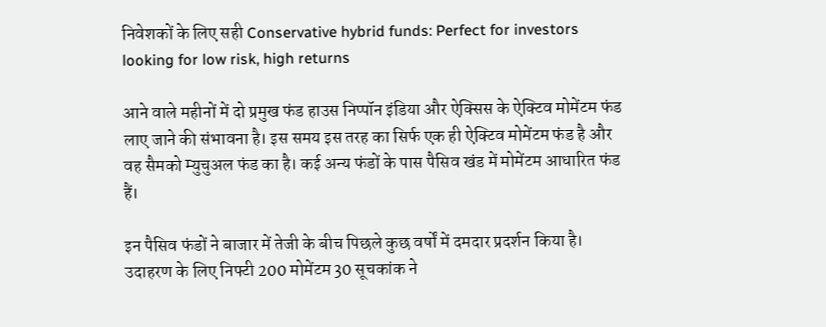निवेशकों के लिए सही Conservative hybrid funds: Perfect for investors looking for low risk, high returns

आने वाले महीनों में दो प्रमुख फंड हाउस निप्पॉन इंडिया और ऐक्सिस के ऐक्टिव मोमेंटम फंड लाए जाने की संभावना है। इस समय इस तरह का सिर्फ एक ही ऐक्टिव मोमेंटम फंड है और वह सैमको म्युचुअल फंड का है। कई अन्य फंडों के पास पैसिव खंड में मोमेंटम आधारित फंड हैं।

इन पैसिव फंडों ने बाजार में तेजी के बीच पिछले कुछ वर्षों में दमदार प्रदर्शन किया है। उदाहरण के लिए निफ्टी 200 मोमेंटम 30 सूचकांक ने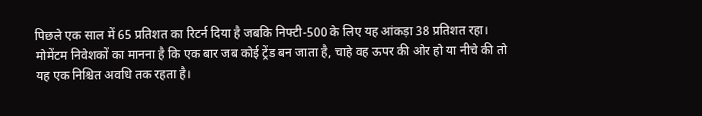पिछले एक साल में 65 प्रतिशत का रिटर्न दिया है जबकि निफ्टी-500 के लिए यह आंकड़ा 38 प्रतिशत रहा। मोमेंटम निवेशकों का मानना है कि एक बार जब कोई ट्रेंड बन जाता है, चाहे वह ऊपर की ओर हो या नीचे की तो यह एक निश्चित अवधि तक रहता है।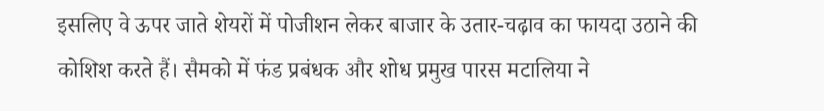इसलिए वे ऊपर जाते शेयरों में पोजीशन लेकर बाजार के उतार-चढ़ाव का फायदा उठाने की कोशिश करते हैं। सैमको में फंड प्रबंधक और शोध प्रमुख पारस मटालिया ने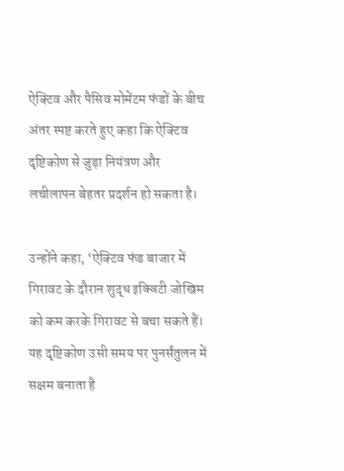ऐक्टिव और पैसिव मोमेंटम फंडों के बीच अंतर स्पष्ट करते हुए कहा कि ऐक्टिव दृष्टिकोण से जुड़ा नियंत्रण और लचीलापन बेहतर प्रदर्शन हो सकता है।

उन्होंने कहा, ‘ऐक्टिव फंड बाजार में गिरावट के दौरान शुद्ध इक्विटी जोखिम को कम करके गिरावट से बचा सकते हैं। यह दृष्टिकोण उसी समय पर पुनर्संतुलन में सक्षम बनाता है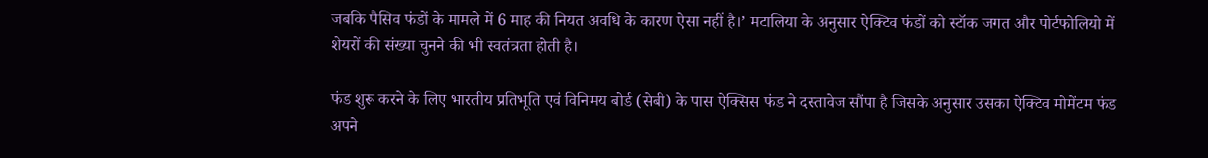जबकि पैसिव फंडों के मामले में 6 माह की नियत अवधि के कारण ऐसा नहीं है।’ मटालिया के अनुसार ऐक्टिव फंडों को स्टॉक जगत और पोर्टफोलियो में शेयरों की संख्या चुनने की भी स्वतंत्रता होती है।

फंड शुरू करने के लिए भारतीय प्रतिभूति एवं विनिमय बोर्ड (सेबी) के पास ऐक्सिस फंड ने दस्तावेज सौंपा है जिसके अनुसार उसका ऐक्टिव मोमेंटम फंड अपने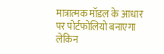मात्रात्मक मॉडल के आधार पर पोर्टफोलियो बनाएगा लेकिन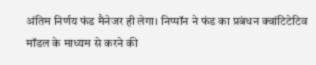अंतिम निर्णय फंड मैनेजर ही लेगा। निप्पॉन ने फंड का प्रबंधन क्वांटिटेटिव मॉडल के माध्यम से करने की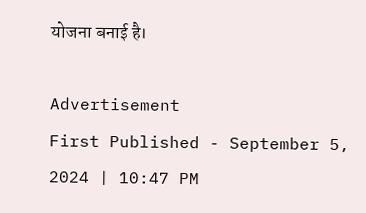योजना बनाई है।

Advertisement
First Published - September 5, 2024 | 10:47 PM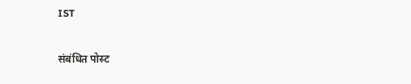IST

संबंधित पोस्ट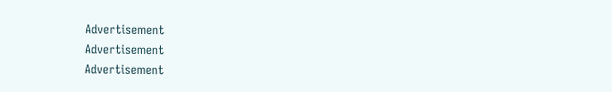Advertisement
Advertisement
Advertisement